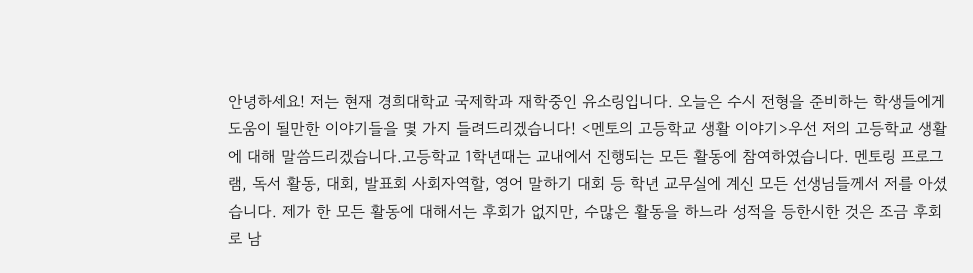안녕하세요! 저는 현재 경희대학교 국제학과 재학중인 유소링입니다. 오늘은 수시 전형을 준비하는 학생들에게 도움이 될만한 이야기들을 몇 가지 들려드리겠습니다! <멘토의 고등학교 생활 이야기>우선 저의 고등학교 생활에 대해 말씀드리겠습니다.고등학교 1학년때는 교내에서 진행되는 모든 활동에 참여하였습니다. 멘토링 프로그램, 독서 활동, 대회, 발표회 사회자역할, 영어 말하기 대회 등 학년 교무실에 계신 모든 선생님들께서 저를 아셨습니다. 제가 한 모든 활동에 대해서는 후회가 없지만, 수많은 활동을 하느라 성적을 등한시한 것은 조금 후회로 남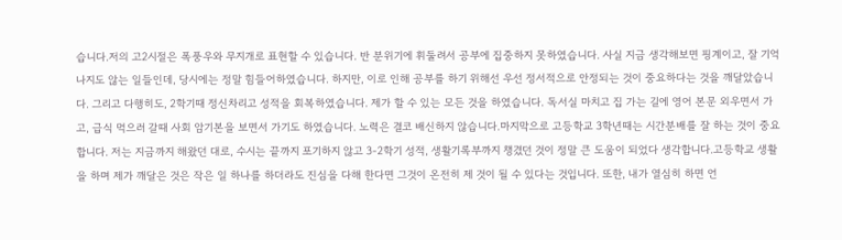습니다.저의 고2시절은 폭풍우와 무지개로 표현할 수 있습니다. 반 분위기에 휘둘려서 공부에 집중하지 못하였습니다. 사실 지금 생각해보면 핑계이고, 잘 기억 나지도 않는 일들인데, 당시에는 정말 힘들어하였습니다. 하지만, 이로 인해 공부를 하기 위해선 우선 정서적으로 안정되는 것이 중요하다는 것을 깨달았습니다. 그리고 다행히도, 2학기때 정신차리고 성적을 회복하였습니다. 제가 할 수 있는 모든 것을 하였습니다. 독서실 마치고 집 가는 길에 영어 본문 외우면서 가고, 급식 먹으러 갈때 사회 암기본을 보면서 가기도 하였습니다. 노력은 결코 배신하지 않습니다.마지막으로 고등학교 3학년때는 시간분배를 잘 하는 것이 중요합니다. 저는 지금까지 해왔던 대로, 수시는 끝까지 포기하지 않고 3-2학기 성적, 생활기록부까지 챙겼던 것이 정말 큰 도움이 되었다 생각합니다.고등학교 생활을 하며 제가 깨달은 것은 작은 일 하나를 하더라도 진심을 다해 한다면 그것이 온전히 제 것이 될 수 있다는 것입니다. 또한, 내가 열심히 하면 언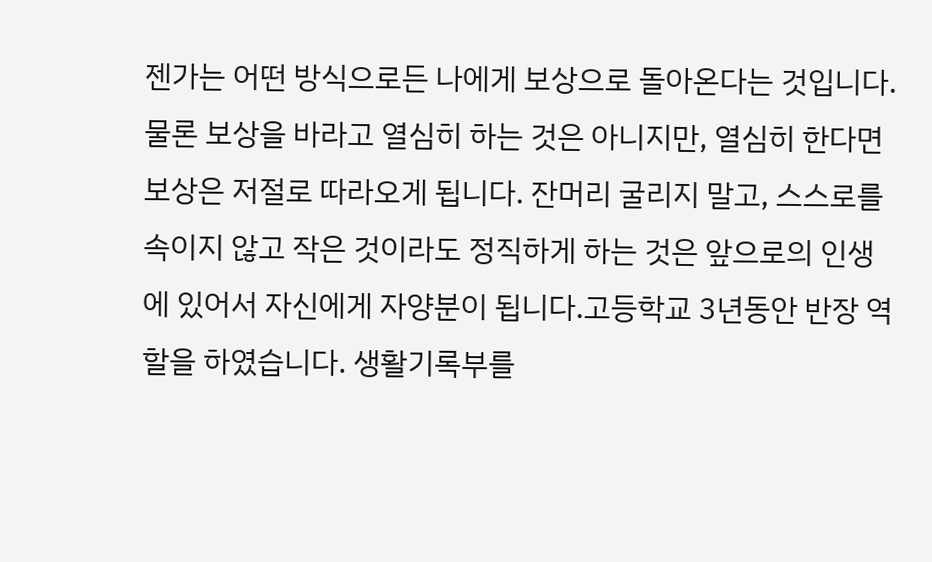젠가는 어떤 방식으로든 나에게 보상으로 돌아온다는 것입니다. 물론 보상을 바라고 열심히 하는 것은 아니지만, 열심히 한다면 보상은 저절로 따라오게 됩니다. 잔머리 굴리지 말고, 스스로를 속이지 않고 작은 것이라도 정직하게 하는 것은 앞으로의 인생에 있어서 자신에게 자양분이 됩니다.고등학교 3년동안 반장 역할을 하였습니다. 생활기록부를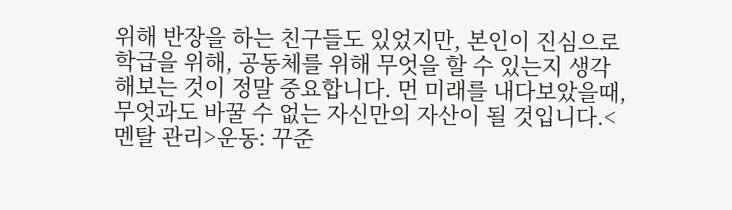위해 반장을 하는 친구들도 있었지만, 본인이 진심으로 학급을 위해, 공동체를 위해 무엇을 할 수 있는지 생각해보는 것이 정말 중요합니다. 먼 미래를 내다보았을때, 무엇과도 바꿀 수 없는 자신만의 자산이 될 것입니다.<멘탈 관리>운동: 꾸준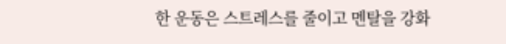한 운동은 스트레스를 줄이고 멘탈을 강화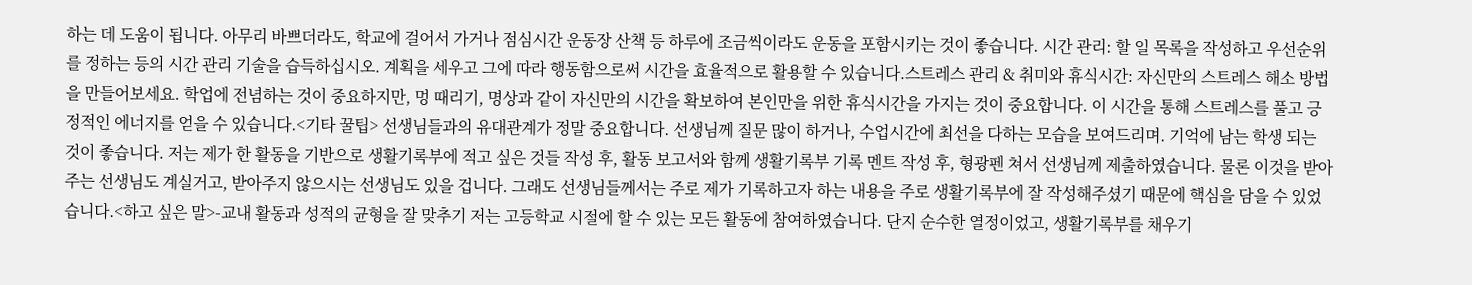하는 데 도움이 됩니다. 아무리 바쁘더라도, 학교에 걸어서 가거나 점심시간 운동장 산책 등 하루에 조금씩이라도 운동을 포함시키는 것이 좋습니다. 시간 관리: 할 일 목록을 작성하고 우선순위를 정하는 등의 시간 관리 기술을 습득하십시오. 계획을 세우고 그에 따라 행동함으로써 시간을 효율적으로 활용할 수 있습니다.스트레스 관리 & 취미와 휴식시간: 자신만의 스트레스 해소 방법을 만들어보세요. 학업에 전념하는 것이 중요하지만, 멍 때리기, 명상과 같이 자신만의 시간을 확보하여 본인만을 위한 휴식시간을 가지는 것이 중요합니다. 이 시간을 통해 스트레스를 풀고 긍정적인 에너지를 얻을 수 있습니다.<기타 꿀팁> 선생님들과의 유대관계가 정말 중요합니다. 선생님께 질문 많이 하거나, 수업시간에 최선을 다하는 모습을 보여드리며. 기억에 남는 학생 되는 것이 좋습니다. 저는 제가 한 활동을 기반으로 생활기록부에 적고 싶은 것들 작성 후, 활동 보고서와 함께 생활기록부 기록 멘트 작성 후, 형광펜 쳐서 선생님께 제출하였습니다. 물론 이것을 받아주는 선생님도 계실거고, 받아주지 않으시는 선생님도 있을 겁니다. 그래도 선생님들께서는 주로 제가 기록하고자 하는 내용을 주로 생활기록부에 잘 작성해주셨기 때문에 핵심을 담을 수 있었습니다.<하고 싶은 말>-교내 활동과 성적의 균형을 잘 맞추기 저는 고등학교 시절에 할 수 있는 모든 활동에 참여하였습니다. 단지 순수한 열정이었고, 생활기록부를 채우기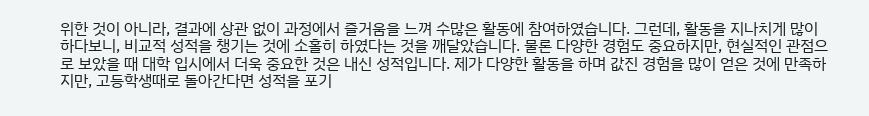위한 것이 아니라, 결과에 상관 없이 과정에서 즐거움을 느껴 수많은 활동에 참여하였습니다. 그런데, 활동을 지나치게 많이 하다보니, 비교적 성적을 챙기는 것에 소홀히 하였다는 것을 깨달았습니다. 물론 다양한 경험도 중요하지만, 현실적인 관점으로 보았을 때 대학 입시에서 더욱 중요한 것은 내신 성적입니다. 제가 다양한 활동을 하며 값진 경험을 많이 얻은 것에 만족하지만, 고등학생때로 돌아간다면 성적을 포기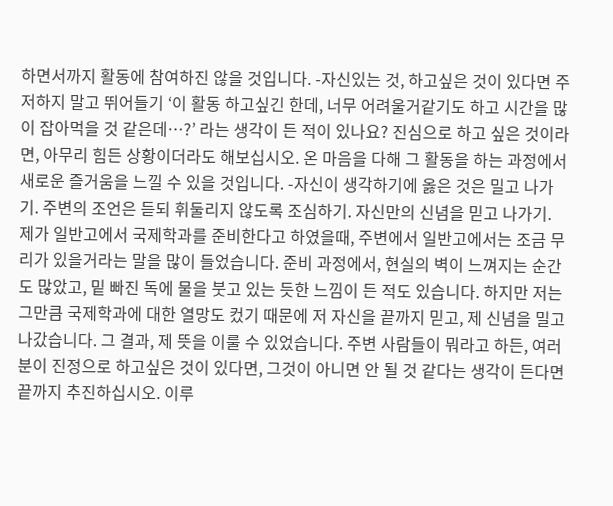하면서까지 활동에 참여하진 않을 것입니다. -자신있는 것, 하고싶은 것이 있다면 주저하지 말고 뛰어들기 ‘이 활동 하고싶긴 한데, 너무 어려울거같기도 하고 시간을 많이 잡아먹을 것 같은데…?’ 라는 생각이 든 적이 있나요? 진심으로 하고 싶은 것이라면, 아무리 힘든 상황이더라도 해보십시오. 온 마음을 다해 그 활동을 하는 과정에서 새로운 즐거움을 느낄 수 있을 것입니다. -자신이 생각하기에 옳은 것은 밀고 나가기. 주변의 조언은 듣되 휘둘리지 않도록 조심하기. 자신만의 신념을 믿고 나가기. 제가 일반고에서 국제학과를 준비한다고 하였을때, 주변에서 일반고에서는 조금 무리가 있을거라는 말을 많이 들었습니다. 준비 과정에서, 현실의 벽이 느껴지는 순간도 많았고, 밑 빠진 독에 물을 붓고 있는 듯한 느낌이 든 적도 있습니다. 하지만 저는 그만큼 국제학과에 대한 열망도 컸기 때문에 저 자신을 끝까지 믿고, 제 신념을 밀고 나갔습니다. 그 결과, 제 뜻을 이룰 수 있었습니다. 주변 사람들이 뭐라고 하든, 여러분이 진정으로 하고싶은 것이 있다면, 그것이 아니면 안 될 것 같다는 생각이 든다면 끝까지 추진하십시오. 이루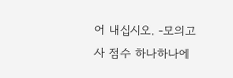어 내십시오. -모의고사 점수 하나하나에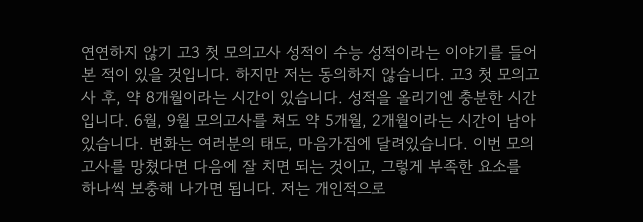연연하지 않기 고3 첫 모의고사 성적이 수능 성적이라는 이야기를 들어본 적이 있을 것입니다. 하지만 저는 동의하지 않습니다. 고3 첫 모의고사 후, 약 8개월이라는 시간이 있습니다. 성적을 올리기엔 충분한 시간입니다. 6월, 9월 모의고사를 쳐도 약 5개월, 2개월이라는 시간이 남아있습니다. 변화는 여러분의 태도, 마음가짐에 달려있습니다. 이번 모의고사를 망쳤다면 다음에 잘 치면 되는 것이고, 그렇게 부족한 요소를 하나씩 보충해 나가면 됩니다. 저는 개인적으로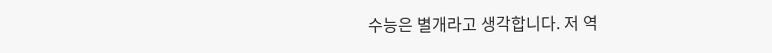수능은 별개라고 생각합니다. 저 역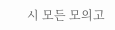시 모든 모의고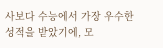사보다 수능에서 가장 우수한 성적을 받았기에, 모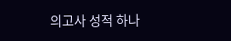의고사 성적 하나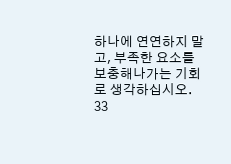하나에 연연하지 말고, 부족한 요소를 보충해나가는 기회로 생각하십시오.
33